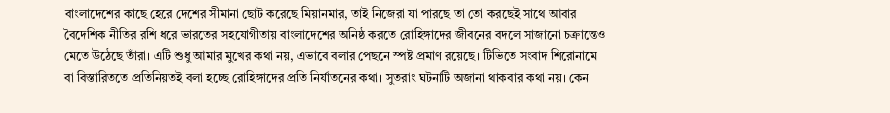বাংলাদেশের কাছে হেরে দেশের সীমানা ছোট করেছে মিয়ানমার, তাই নিজেরা যা পারছে তা তো করছেই সাথে আবার বৈদেশিক নীতির রশি ধরে ভারতের সহযোগীতায় বাংলাদেশের অনিষ্ঠ করতে রোহিঙ্গাদের জীবনের বদলে সাজানো চক্রান্তেও মেতে উঠেছে তাঁরা। এটি শুধু আমার মুখের কথা নয়, এভাবে বলার পেছনে স্পষ্ট প্রমাণ রয়েছে। টিভিতে সংবাদ শিরোনামে বা বিস্তারিততে প্রতিনিয়তই বলা হচ্ছে রোহিঙ্গাদের প্রতি নির্যাতনের কথা। সুতরাং ঘটনাটি অজানা থাকবার কথা নয়। কেন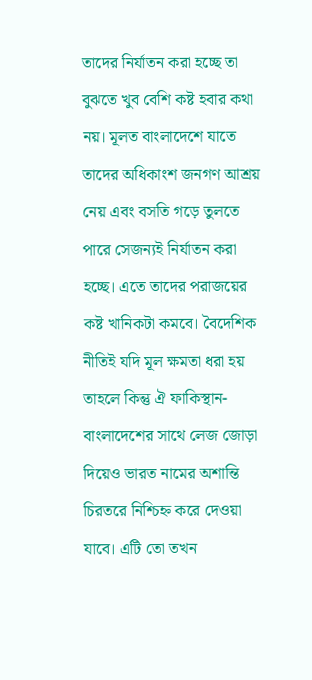তাদের নির্যাতন করা হচ্ছে তা বুঝতে খুব বেশি কষ্ট হবার কথা নয়। মূলত বাংলাদেশে যাতে তাদের অধিকাংশ জনগণ আশ্রয় নেয় এবং বসতি গড়ে তুলতে পারে সেজন্যই নির্যাতন করা হচ্ছে। এতে তাদের পরাজয়ের কষ্ট খানিকটা কমবে। বৈদেশিক নীতিই যদি মূল ক্ষমতা ধরা হয় তাহলে কিন্তু ঐ ফাকিস্থান-বাংলাদেশের সাথে লেজ জোড়া দিয়েও ভারত নামের অশান্তি চিরতরে নিশ্চিহ্ন করে দেওয়া যাবে। এটি তো তখন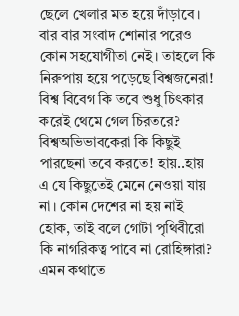ছেলে খেলার মত হয়ে দাঁড়াবে। বার বার সংবাদ শোনার পরেও কোন সহযোগীতা নেই। তাহলে কি নিরুপায় হয়ে পড়েছে বিশ্বজনেরা! বিশ্ব বিবেগ কি তবে শুধু চিৎকার করেই থেমে গেল চিরতরে? বিশ্বঅভিভাবকেরা কি কিছুই পারছেনা তবে করতে! হায়..হায় এ যে কিছুতেই মেনে নেওয়া যায় না। কোন দেশের না হয় নাই হোক, তাই বলে গোটা পৃথিবীরো কি নাগরিকত্ব পাবে না রোহিঙ্গারা? এমন কথাতে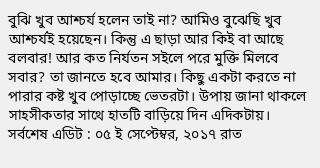বুঝি খুব আশ্চর্য হলেন তাই না? আমিও বুঝেছি খুব আশ্চর্যই হয়েছেন। কিন্তু এ ছাড়া আর কিই বা আছে বলবার! আর কত নির্যতন সইলে পরে মুক্তি মিলবে সবার? তা জানতে হবে আমার। কিছু একটা করতে না পারার কষ্ট খুব পোড়াচ্ছে ভেতরটা। উপায় জানা থাকলে সাহসীকতার সাথে হাতটি বাড়িয়ে দিন এদিকটায়।
সর্বশেষ এডিট : ০৫ ই সেপ্টেম্বর, ২০১৭ রাত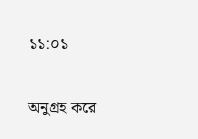১১:০১

অনুগ্রহ করে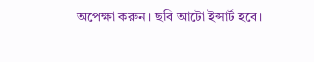অপেক্ষা করুন। ছবি আটো ইন্সার্ট হবে।